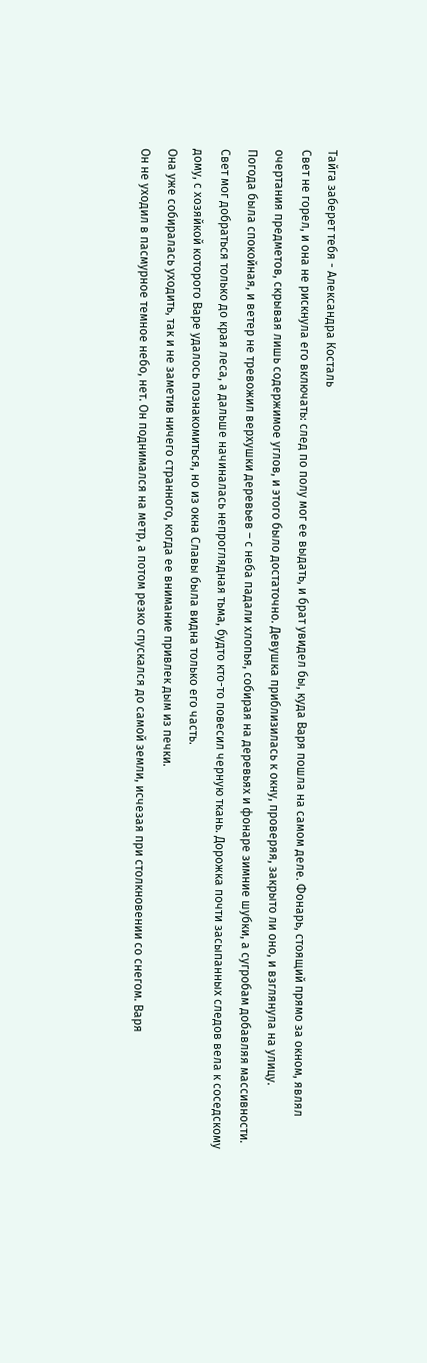Тайга заберет тебя - Александра Косталь
Свет не горел, и она не рискнула его включать: след по полу мог ее выдать, и брат увидел бы, куда Варя пошла на самом деле. Фонарь, стоящий прямо за окном, являл очертания предметов, скрывая лишь содержимое углов, и этого было достаточно. Девушка приблизилась к окну, проверяя, закрыто ли оно, и взглянула на улицу.
Погода была спокойная, и ветер не тревожил верхушки деревьев – с неба падали хлопья, собирая на деревьях и фонаре зимние шубки, а сугробам добавляя массивности. Свет мог добраться только до края леса, а дальше начиналась непроглядная тьма, будто кто-то повесил черную ткань. Дорожка почти засыпанных следов вела к соседскому дому, с хозяйкой которого Варе удалось познакомиться, но из окна Славы была видна только его часть.
Она уже собиралась уходить, так и не заметив ничего странного, когда ее внимание привлек дым из печки.
Он не уходил в пасмурное темное небо, нет. Он поднимался на метр, а потом резко спускался до самой земли, исчезая при столкновении со снегом. Варя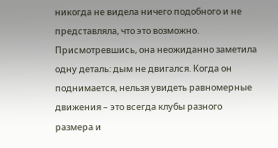никогда не видела ничего подобного и не представляла, что это возможно.
Присмотревшись, она неожиданно заметила одну деталь: дым не двигался. Когда он поднимается, нельзя увидеть равномерные движения – это всегда клубы разного размера и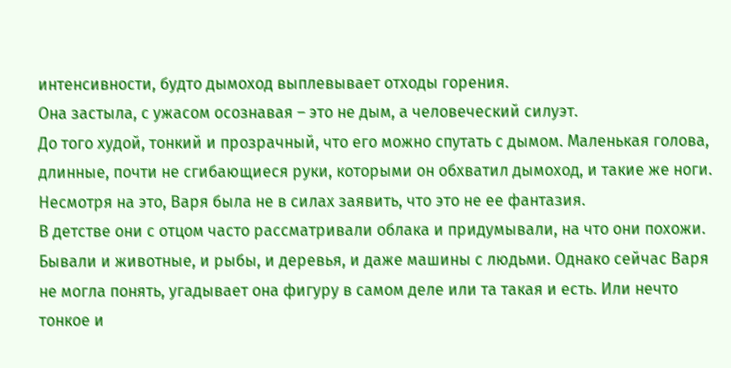интенсивности, будто дымоход выплевывает отходы горения.
Она застыла, с ужасом осознавая – это не дым, а человеческий силуэт.
До того худой, тонкий и прозрачный, что его можно спутать с дымом. Маленькая голова, длинные, почти не сгибающиеся руки, которыми он обхватил дымоход, и такие же ноги. Несмотря на это, Варя была не в силах заявить, что это не ее фантазия.
В детстве они с отцом часто рассматривали облака и придумывали, на что они похожи. Бывали и животные, и рыбы, и деревья, и даже машины с людьми. Однако сейчас Варя не могла понять, угадывает она фигуру в самом деле или та такая и есть. Или нечто тонкое и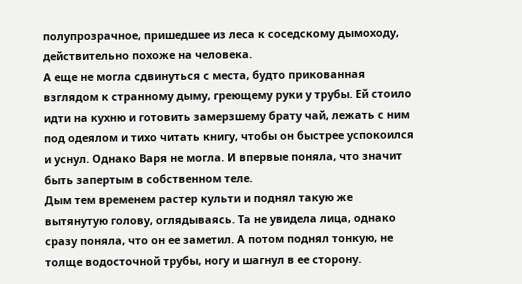полупрозрачное, пришедшее из леса к соседскому дымоходу, действительно похоже на человека.
А еще не могла сдвинуться с места, будто прикованная взглядом к странному дыму, греющему руки у трубы. Ей стоило идти на кухню и готовить замерзшему брату чай, лежать с ним под одеялом и тихо читать книгу, чтобы он быстрее успокоился и уснул. Однако Варя не могла. И впервые поняла, что значит быть запертым в собственном теле.
Дым тем временем растер культи и поднял такую же вытянутую голову, оглядываясь. Та не увидела лица, однако сразу поняла, что он ее заметил. А потом поднял тонкую, не толще водосточной трубы, ногу и шагнул в ее сторону.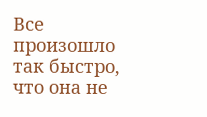Все произошло так быстро, что она не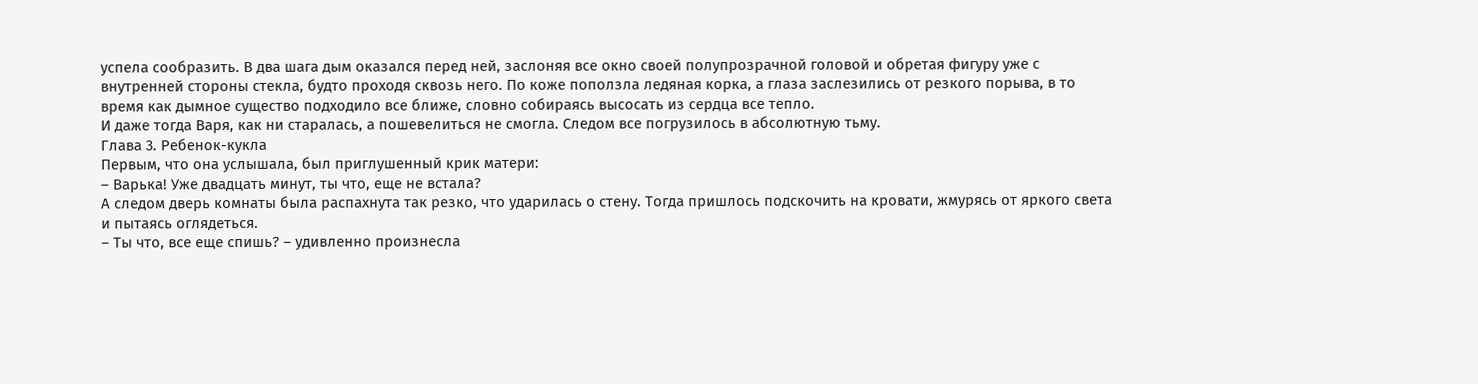успела сообразить. В два шага дым оказался перед ней, заслоняя все окно своей полупрозрачной головой и обретая фигуру уже с внутренней стороны стекла, будто проходя сквозь него. По коже поползла ледяная корка, а глаза заслезились от резкого порыва, в то время как дымное существо подходило все ближе, словно собираясь высосать из сердца все тепло.
И даже тогда Варя, как ни старалась, а пошевелиться не смогла. Следом все погрузилось в абсолютную тьму.
Глава 3. Ребенок-кукла
Первым, что она услышала, был приглушенный крик матери:
– Варька! Уже двадцать минут, ты что, еще не встала?
А следом дверь комнаты была распахнута так резко, что ударилась о стену. Тогда пришлось подскочить на кровати, жмурясь от яркого света и пытаясь оглядеться.
– Ты что, все еще спишь? – удивленно произнесла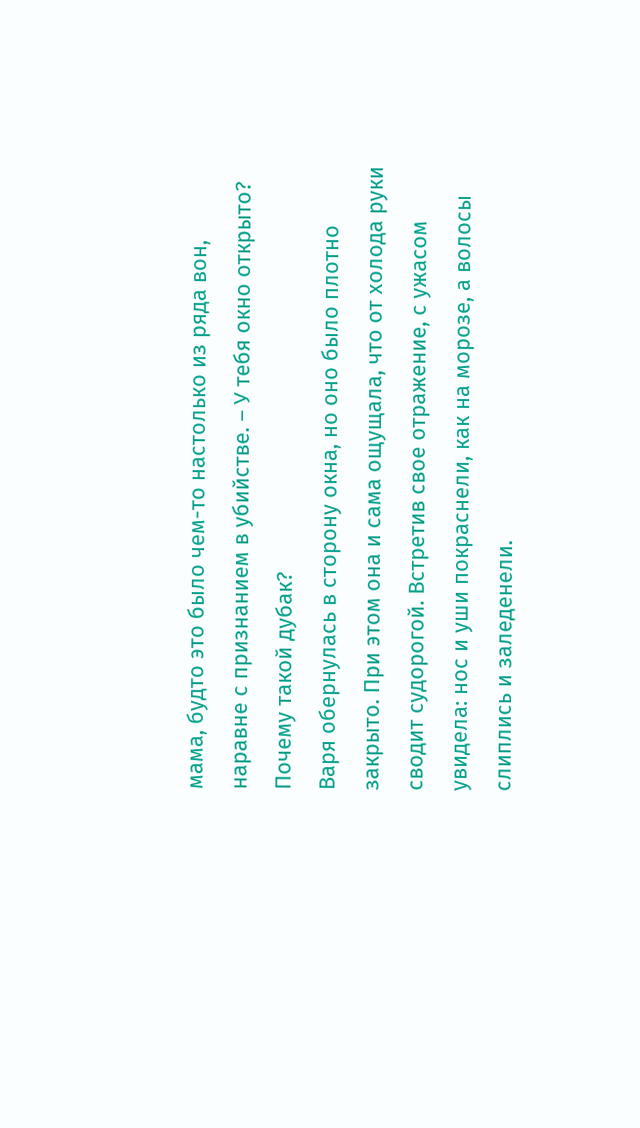мама, будто это было чем-то настолько из ряда вон, наравне с признанием в убийстве. – У тебя окно открыто? Почему такой дубак?
Варя обернулась в сторону окна, но оно было плотно закрыто. При этом она и сама ощущала, что от холода руки сводит судорогой. Встретив свое отражение, с ужасом увидела: нос и уши покраснели, как на морозе, а волосы слиплись и заледенели.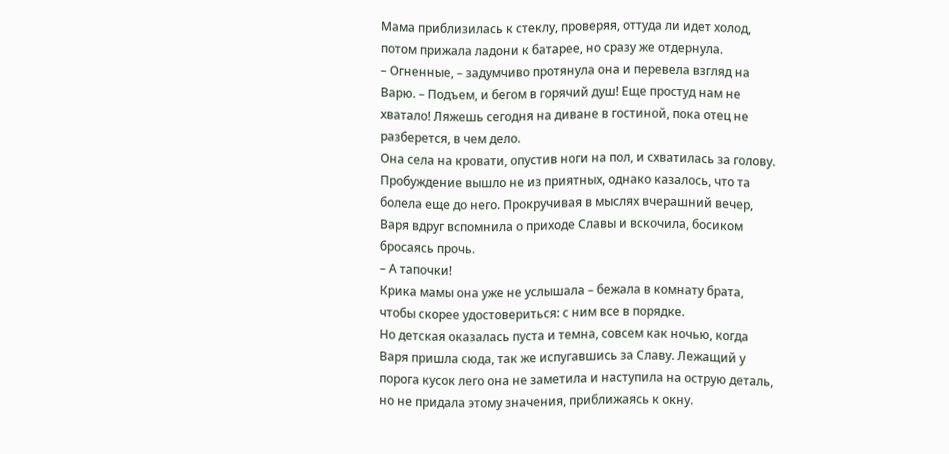Мама приблизилась к стеклу, проверяя, оттуда ли идет холод, потом прижала ладони к батарее, но сразу же отдернула.
– Огненные, – задумчиво протянула она и перевела взгляд на Варю. – Подъем, и бегом в горячий душ! Еще простуд нам не хватало! Ляжешь сегодня на диване в гостиной, пока отец не разберется, в чем дело.
Она села на кровати, опустив ноги на пол, и схватилась за голову. Пробуждение вышло не из приятных, однако казалось, что та болела еще до него. Прокручивая в мыслях вчерашний вечер, Варя вдруг вспомнила о приходе Славы и вскочила, босиком бросаясь прочь.
– А тапочки!
Крика мамы она уже не услышала – бежала в комнату брата, чтобы скорее удостовериться: с ним все в порядке.
Но детская оказалась пуста и темна, совсем как ночью, когда Варя пришла сюда, так же испугавшись за Славу. Лежащий у порога кусок лего она не заметила и наступила на острую деталь, но не придала этому значения, приближаясь к окну.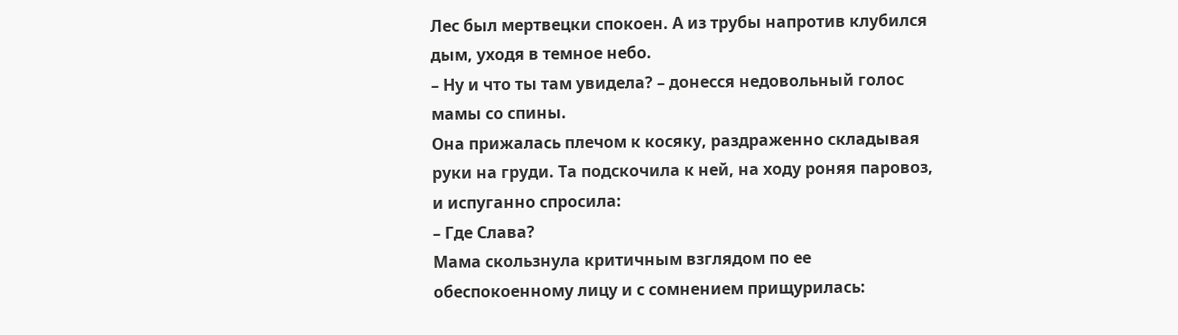Лес был мертвецки спокоен. А из трубы напротив клубился дым, уходя в темное небо.
– Ну и что ты там увидела? – донесся недовольный голос мамы со спины.
Она прижалась плечом к косяку, раздраженно складывая руки на груди. Та подскочила к ней, на ходу роняя паровоз, и испуганно спросила:
– Где Слава?
Мама скользнула критичным взглядом по ее обеспокоенному лицу и с сомнением прищурилась: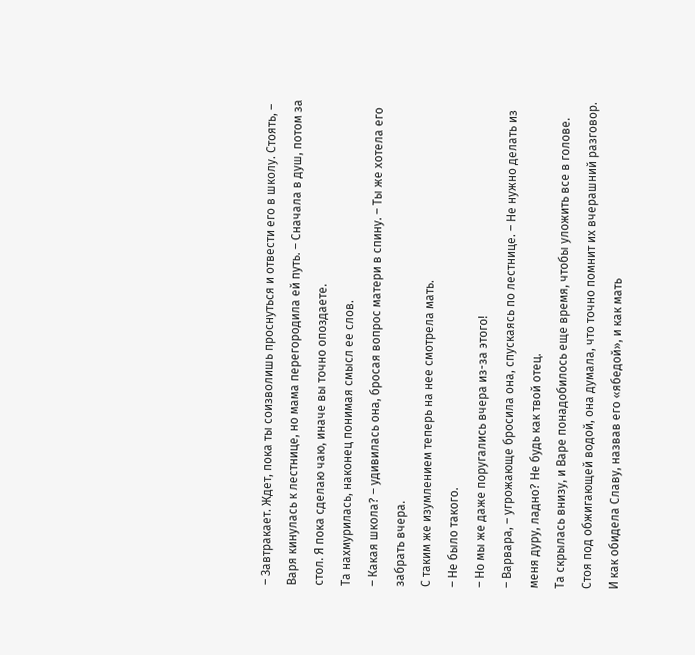– Завтракает. Ждет, пока ты соизволишь проснуться и отвести его в школу. Стоять, – Варя кинулась к лестнице, но мама перегородила ей путь. – Сначала в душ, потом за стол. Я пока сделаю чаю, иначе вы точно опоздаете.
Та нахмурилась, наконец понимая смысл ее слов.
– Какая школа? – удивилась она, бросая вопрос матери в спину. – Ты же хотела его забрать вчера.
С таким же изумлением теперь на нее смотрела мать.
– Не было такого.
– Но мы же даже поругались вчера из-за этого!
– Варвара, – угрожающе бросила она, спускаясь по лестнице. – Не нужно делать из меня дуру, ладно? Не будь как твой отец.
Та скрылась внизу, и Варе понадобилось еще время, чтобы уложить все в голове.
Стоя под обжигающей водой, она думала, что точно помнит их вчерашний разговор. И как обидела Славу, назвав его «ябедой», и как мать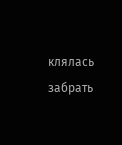клялась забрать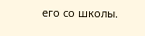его со школы.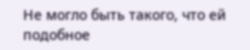Не могло быть такого, что ей подобное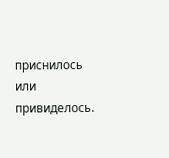приснилось или привиделось.